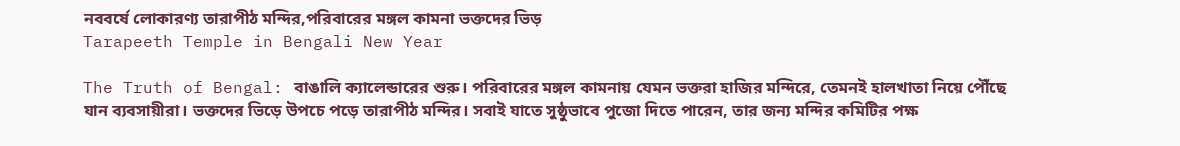নববর্ষে লোকারণ্য তারাপীঠ মন্দির,পরিবারের মঙ্গল কামনা ভক্তদের ভিড়
Tarapeeth Temple in Bengali New Year

The Truth of Bengal: বাঙালি ক্যালেন্ডারের শুরু। পরিবারের মঙ্গল কামনায় যেমন ভক্তরা হাজির মন্দিরে, তেমনই হালখাতা নিয়ে পৌঁছে যান ব্যবসায়ীরা। ভক্তদের ভিড়ে উপচে পড়ে তারাপীঠ মন্দির। সবাই যাতে সুষ্ঠুভাবে পুজো দিতে পারেন, তার জন্য মন্দির কমিটির পক্ষ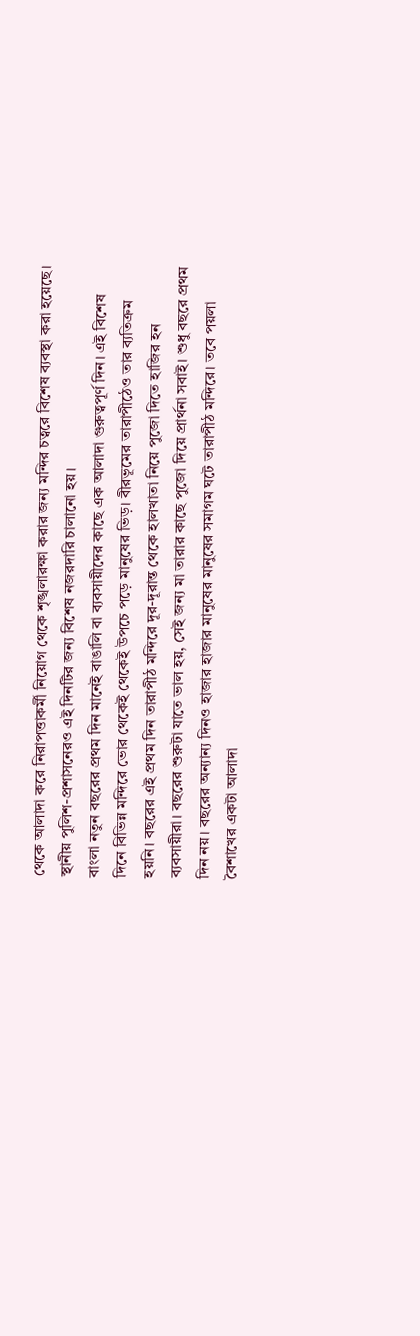থেকে আলাদা করে নিরাপত্তাকর্মী নিয়োগ থেকে শৃঙ্খলারক্ষা করার জন্য মন্দির চত্বরে বিশেষ ব্যবস্থা করা হয়েছে। স্থানীয় পুলিশ-প্রশাসনেরও এই দিনটির জন্য বিশেষ নজরদারি চালানো হয়।
বাংলা নতুন বছরের প্রথম দিন মানেই বাঙালি বা ব্যবসায়ীদের কাছে এক আলাদা গুরুত্বপূর্ণ দিন। এই বিশেষ দিনে বিভিন্ন মন্দিরে ভোর থেকেই থেকেই উপচে পড়ে মানুষের ভিড়। বীরভূমের তারাপীঠেও তার ব্যতিক্রম হয়নি। বছরের এই প্রথম দিন তারাপীঠ মন্দিরে দূর-দূরান্ত থেকে হালখাতা নিয়ে পুজো দিতে হাজির হন ব্যবসায়ীরা। বছরের শুরুটা যাতে ভাল হয়, সেই জন্য মা তারার কাছে পুজো দিয়ে প্রার্থনা সবাই। শুধু বছরে প্রথম দিন নয়। বছরের অন্যান্য দিনও হাজার হাজার মানুষের মানুষের সমাগম ঘটে তারাপীঠ মন্দিরে। তবে পয়লা বৈশাখের একটা আলাদা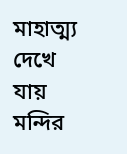মাহাত্ম্য দেখে যায় মন্দির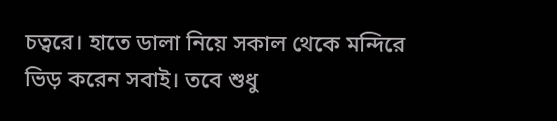চত্বরে। হাতে ডালা নিয়ে সকাল থেকে মন্দিরে ভিড় করেন সবাই। তবে শুধু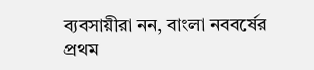ব্যবসায়ীরা নন, বাংলা নববর্ষের প্রথম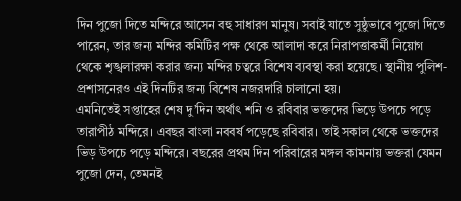দিন পুজো দিতে মন্দিরে আসেন বহু সাধারণ মানুষ। সবাই যাতে সুষ্ঠুভাবে পুজো দিতে পারেন, তার জন্য মন্দির কমিটির পক্ষ থেকে আলাদা করে নিরাপত্তাকর্মী নিয়োগ থেকে শৃঙ্খলারক্ষা করার জন্য মন্দির চত্বরে বিশেষ ব্যবস্থা করা হয়েছে। স্থানীয় পুলিশ-প্রশাসনেরও এই দিনটির জন্য বিশেষ নজরদারি চালানো হয়।
এমনিতেই সপ্তাহের শেষ দু’দিন অর্থাৎ শনি ও রবিবার ভক্তদের ভিড়ে উপচে পড়ে তারাপীঠ মন্দিরে। এবছর বাংলা নববর্ষ পড়েছে রবিবার। তাই সকাল থেকে ভক্তদের ভিড় উপচে পড়ে মন্দিরে। বছরের প্রথম দিন পরিবারের মঙ্গল কামনায় ভক্তরা যেমন পুজো দেন, তেমনই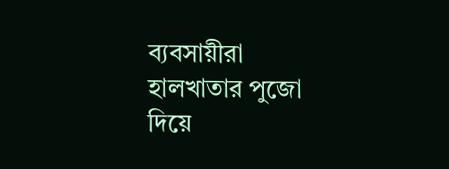ব্যবসায়ীরা হালখাতার পুজো দিয়ে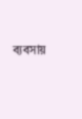ব্যবসায়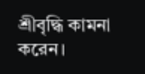শ্রীবৃদ্ধি কামনা করেন।